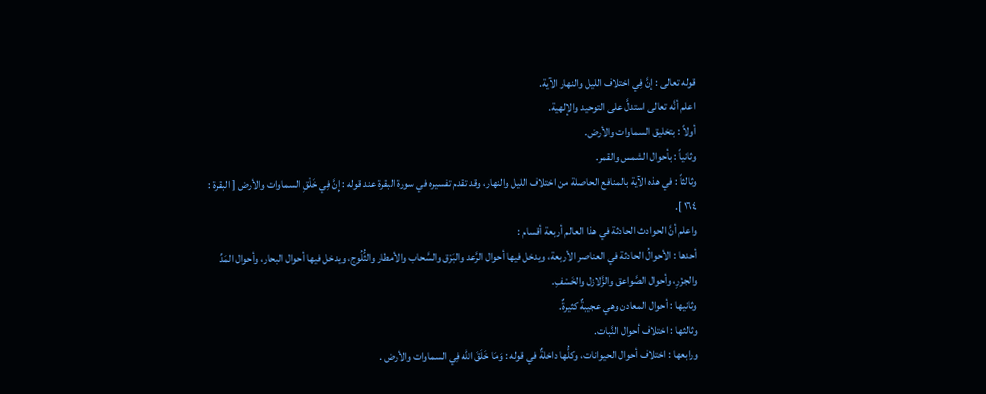قوله تعالى : إنَّ فِي اختلاف الليل والنهار الآية.
اعلم أنَّه تعالى استدلَّ على التوحيد والإلهية.
أولاً : بتخليق السماوات والأرض.
وثانياً : بأحوال الشمس والقمر.
وثالثاً : في هذه الآية بالمنافع الحاصلة من اختلاف الليل والنهار، وقد تقدم تفسيره في سورة البقرة عند قوله : إِنَّ فِي خَلْقِ السماوات والأرض [ البقرة : ١٦٤ ].
واعلم أنَّ الحوادث الحادثة في هذا العالم أربعة أقسام :
أحدها : الأحوالُ الحادثة في العناصر الأربعة، ويدخل فيها أحوال الرَّعد والبَرْق والسَّحاب والأمطار والثُّلُوج، ويدخل فيها أحوال البحار، وأحوال المَدِّ والجزْرِ، وأحوال الصَّواعق والزَّلازل والخَسْفِ.
وثانيها : أحوال المعادن وهي عجيبةٌ كثيرةٌ.
وثالثها : اختلاف أحوال النَّبات.
ورابعها : اختلاف أحوال الحيوانات، وكلُّها داخلةٌ في قوله : وَمَا خَلَقَ الله فِي السماوات والأرض .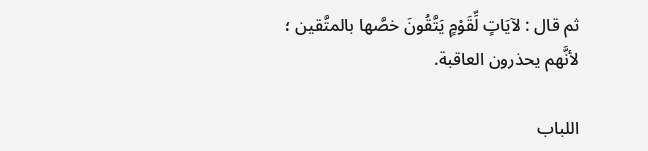ثم قال : لآيَاتٍ لِّقَوْمٍ يَتَّقُونَ خصَّها بالمتَّقين ؛ لأنَّهم يحذرون العاقبة.

اللباب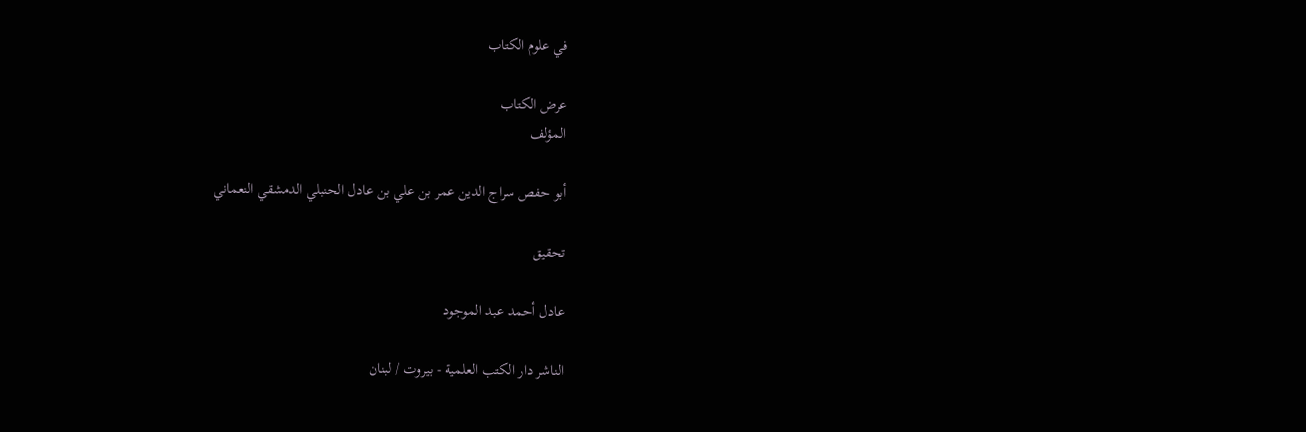في علوم الكتاب

عرض الكتاب
المؤلف

أبو حفص سراج الدين عمر بن علي بن عادل الحنبلي الدمشقي النعماني

تحقيق

عادل أحمد عبد الموجود

الناشر دار الكتب العلمية - بيروت / لبنان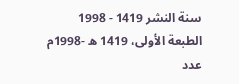سنة النشر 1419 - 1998
الطبعة الأولى، 1419 ه -1998م
عدد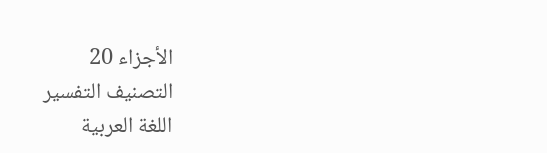الأجزاء 20
التصنيف التفسير
اللغة العربية